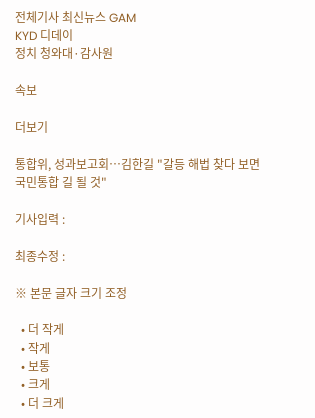전체기사 최신뉴스 GAM
KYD 디데이
정치 청와대·감사원

속보

더보기

통합위, 성과보고회…김한길 "갈등 해법 찾다 보면 국민통합 길 될 것"

기사입력 :

최종수정 :

※ 본문 글자 크기 조정

  • 더 작게
  • 작게
  • 보통
  • 크게
  • 더 크게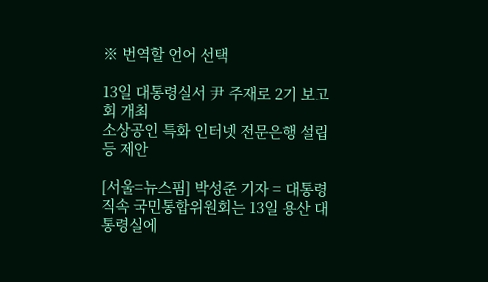※ 번역할 언어 선택

13일 대통령실서 尹 주재로 2기 보고회 개최
소상공인 특화 인터넷 전문은행 설립 등 제안

[서울=뉴스핌] 박성준 기자 = 대통령 직속 국민통합위원회는 13일 용산 대통령실에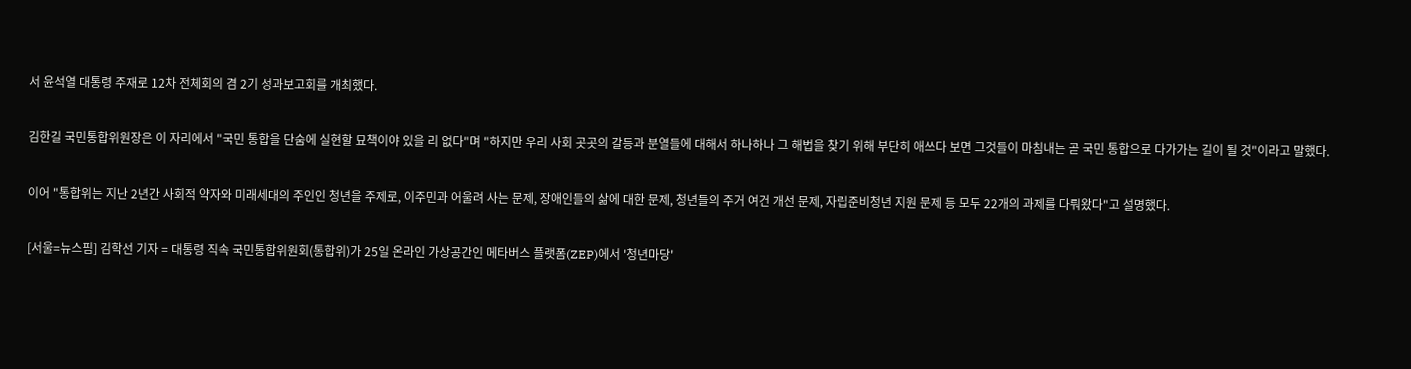서 윤석열 대통령 주재로 12차 전체회의 겸 2기 성과보고회를 개최했다.

김한길 국민통합위원장은 이 자리에서 "국민 통합을 단숨에 실현할 묘책이야 있을 리 없다"며 "하지만 우리 사회 곳곳의 갈등과 분열들에 대해서 하나하나 그 해법을 찾기 위해 부단히 애쓰다 보면 그것들이 마침내는 곧 국민 통합으로 다가가는 길이 될 것"이라고 말했다.

이어 "통합위는 지난 2년간 사회적 약자와 미래세대의 주인인 청년을 주제로, 이주민과 어울려 사는 문제, 장애인들의 삶에 대한 문제, 청년들의 주거 여건 개선 문제, 자립준비청년 지원 문제 등 모두 22개의 과제를 다뤄왔다"고 설명했다.

[서울=뉴스핌] 김학선 기자 = 대통령 직속 국민통합위원회(통합위)가 25일 온라인 가상공간인 메타버스 플랫폼(ZEP)에서 '청년마당'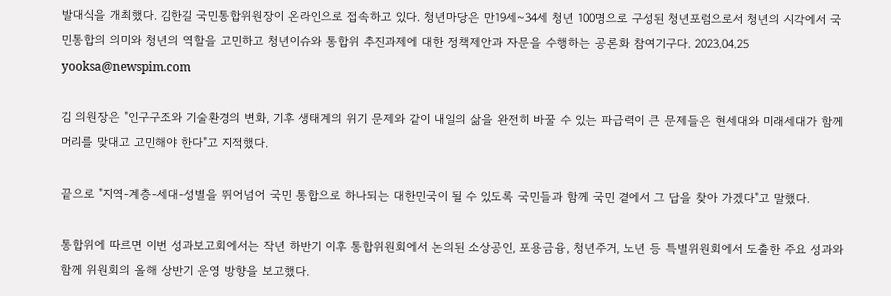발대식을 개최했다. 김한길 국민통합위원장이 온라인으로 접속하고 있다. 청년마당은 만19세~34세 청년 100명으로 구성된 청년포럼으로서 청년의 시각에서 국민통합의 의미와 청년의 역할을 고민하고 청년이슈와 통합위 추진과제에 대한 정책제안과 자문을 수행하는 공론화 참여기구다. 2023.04.25 yooksa@newspim.com

김 의원장은 "인구구조와 기술환경의 변화, 기후 생태계의 위기 문제와 같이 내일의 삶을 완전히 바꿀 수 있는 파급력이 큰 문제들은 현세대와 미래세대가 함께 머리를 맞대고 고민해야 한다"고 지적했다.

끝으로 "지역-계층-세대-성별을 뛰어넘어 국민 통합으로 하나되는 대한민국이 될 수 있도록 국민들과 함께 국민 곁에서 그 답을 찾아 가겠다"고 말했다.

통합위에 따르면 이번 성과보고회에서는 작년 하반기 이후 통합위원회에서 논의된 소상공인, 포용금융, 청년주거, 노년 등 특별위원회에서 도출한 주요 성과와 함께 위원회의 올해 상반기 운영 방향을 보고했다.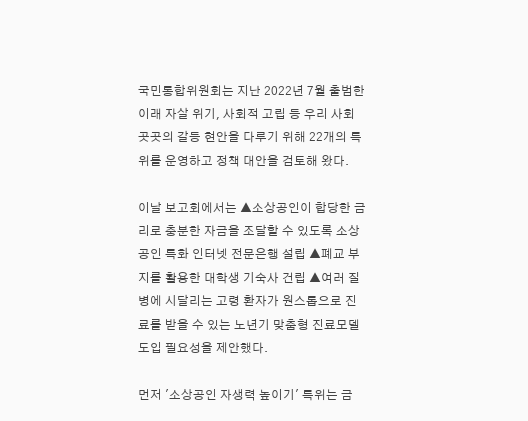국민통합위원회는 지난 2022년 7월 출범한 이래 자살 위기, 사회적 고립 등 우리 사회 곳곳의 갈등 현안을 다루기 위해 22개의 특위를 운영하고 정책 대안을 검토해 왔다.

이날 보고회에서는 ▲소상공인이 합당한 금리로 충분한 자금을 조달할 수 있도록 소상공인 특화 인터넷 전문은행 설립 ▲폐교 부지를 활용한 대학생 기숙사 건립 ▲여러 질병에 시달리는 고령 환자가 원스톱으로 진료를 받을 수 있는 노년기 맞춤형 진료모델 도입 필요성을 제안했다.

먼저 '소상공인 자생력 높이기' 특위는 금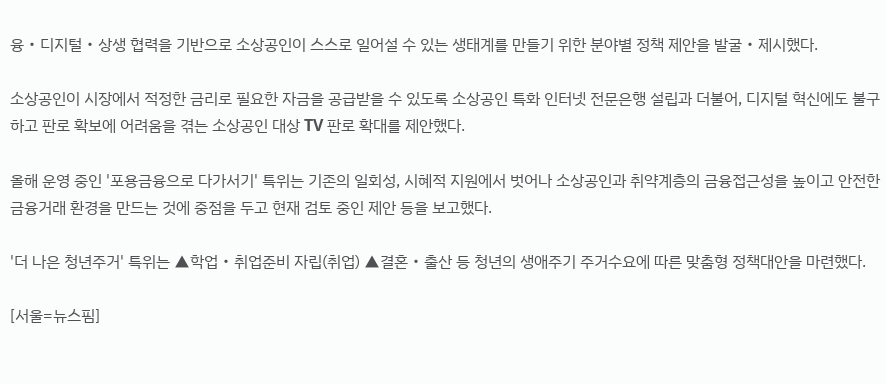융・디지털・상생 협력을 기반으로 소상공인이 스스로 일어설 수 있는 생태계를 만들기 위한 분야별 정책 제안을 발굴・제시했다.

소상공인이 시장에서 적정한 금리로 필요한 자금을 공급받을 수 있도록 소상공인 특화 인터넷 전문은행 설립과 더불어, 디지털 혁신에도 불구하고 판로 확보에 어려움을 겪는 소상공인 대상 TV 판로 확대를 제안했다.

올해 운영 중인 '포용금융으로 다가서기' 특위는 기존의 일회성, 시혜적 지원에서 벗어나 소상공인과 취약계층의 금융접근성을 높이고 안전한 금융거래 환경을 만드는 것에 중점을 두고 현재 검토 중인 제안 등을 보고했다.

'더 나은 청년주거' 특위는 ▲학업・취업준비 자립(취업) ▲결혼・출산 등 청년의 생애주기 주거수요에 따른 맞춤형 정책대안을 마련했다.

[서울=뉴스핌]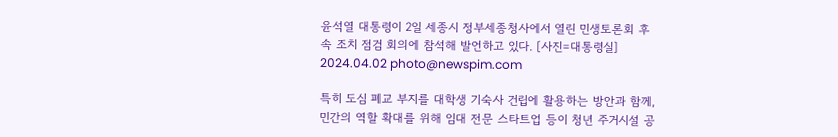윤석열 대통령이 2일 세종시 정부세종청사에서 열린 민생토론회 후속 조치 점검 회의에 참석해 발언하고 있다. [사진=대통령실] 2024.04.02 photo@newspim.com

특히 도심 폐교 부지를 대학생 기숙사 건립에 활용하는 방안과 함께, 민간의 역할 확대를 위해 임대 전문 스타트업 등이 청년 주거시설 공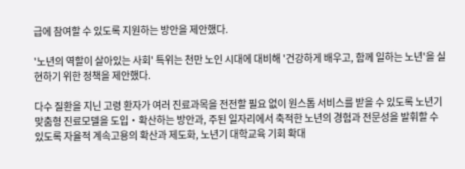급에 참여할 수 있도록 지원하는 방안을 제안했다.

'노년의 역할이 살아있는 사회' 특위는 천만 노인 시대에 대비해 '건강하게 배우고, 함께 일하는 노년'을 실현하기 위한 정책을 제안했다.

다수 질환을 지닌 고령 환자가 여러 진료과목을 전전할 필요 없이 원스톱 서비스를 받을 수 있도록 노년기 맞춤형 진료모델을 도입・확산하는 방안과, 주된 일자리에서 축적한 노년의 경험과 전문성을 발휘할 수 있도록 자율적 계속고용의 확산과 제도화, 노년기 대학교육 기회 확대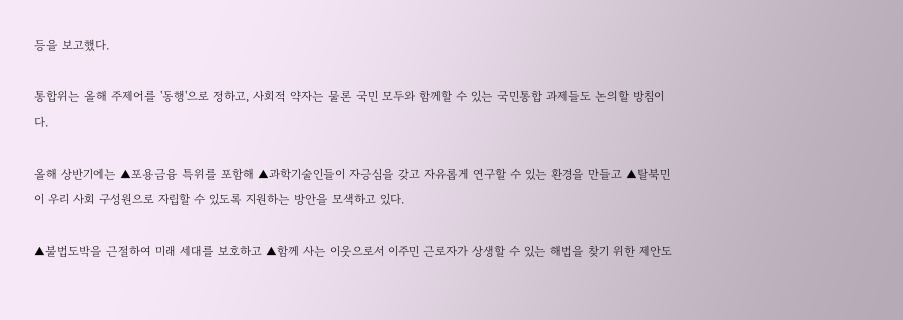등을 보고했다.

통합위는 올해 주제어를 '동행'으로 정하고, 사회적 약자는 물론 국민 모두와 함께할 수 있는 국민통합 과제들도 논의할 방침이다.

올해 상반기에는 ▲포용금융 특위를 포함해 ▲과학기술인들이 자긍심을 갖고 자유롭게 연구할 수 있는 환경을 만들고 ▲탈북민이 우리 사회 구성원으로 자립할 수 있도록 지원하는 방안을 모색하고 있다.

▲불법도박을 근절하여 미래 세대를 보호하고 ▲함께 사는 이웃으로서 이주민 근로자가 상생할 수 있는 해법을 찾기 위한 제안도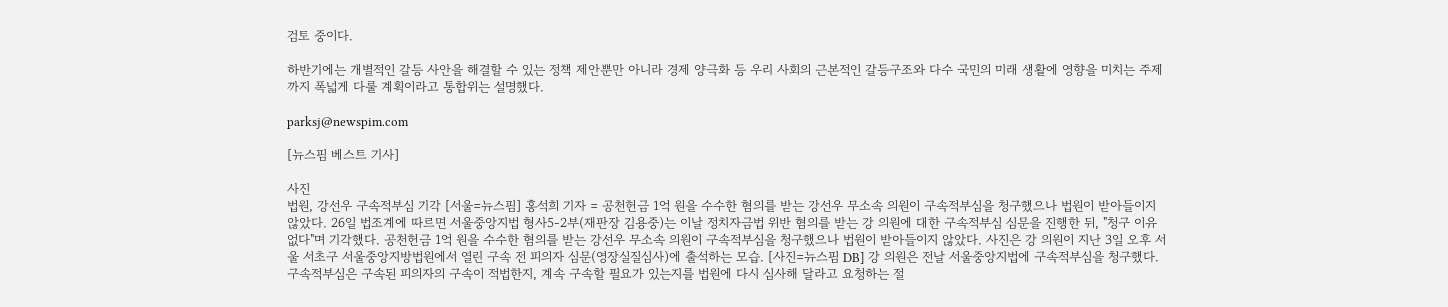검토 중이다.

하반기에는 개별적인 갈등 사안을 해결할 수 있는 정책 제안뿐만 아니라 경제 양극화 등 우리 사회의 근본적인 갈등구조와 다수 국민의 미래 생활에 영향을 미치는 주제까지 폭넓게 다룰 계획이라고 통합위는 설명했다.

parksj@newspim.com

[뉴스핌 베스트 기사]

사진
법원, 강선우 구속적부심 기각 [서울=뉴스핌] 홍석희 기자 = 공천헌금 1억 원을 수수한 혐의를 받는 강선우 무소속 의원이 구속적부심을 청구했으나 법원이 받아들이지 않았다. 26일 법조계에 따르면 서울중앙지법 형사5-2부(재판장 김용중)는 이날 정치자금법 위반 혐의를 받는 강 의원에 대한 구속적부심 심문을 진행한 뒤, "청구 이유 없다"며 기각했다. 공천헌금 1억 원을 수수한 혐의를 받는 강선우 무소속 의원이 구속적부심을 청구했으나 법원이 받아들이지 않았다. 사진은 강 의원이 지난 3일 오후 서울 서초구 서울중앙지방법원에서 열린 구속 전 피의자 심문(영장실질심사)에 출석하는 모습. [사진=뉴스핌 DB] 강 의원은 전날 서울중앙지법에 구속적부심을 청구했다. 구속적부심은 구속된 피의자의 구속이 적법한지, 계속 구속할 필요가 있는지를 법원에 다시 심사해 달라고 요청하는 절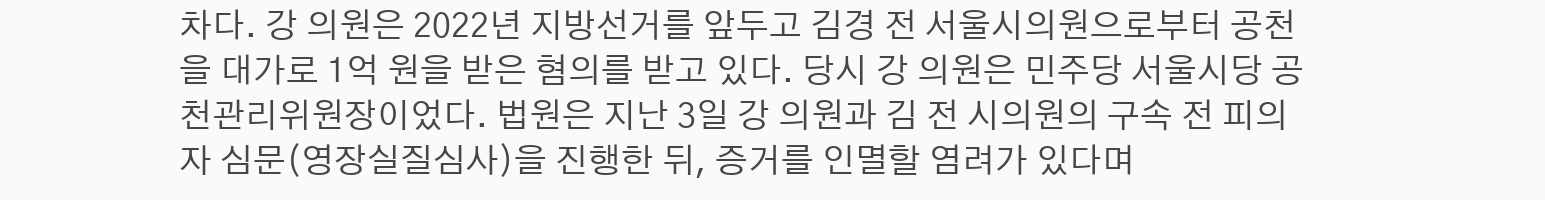차다. 강 의원은 2022년 지방선거를 앞두고 김경 전 서울시의원으로부터 공천을 대가로 1억 원을 받은 혐의를 받고 있다. 당시 강 의원은 민주당 서울시당 공천관리위원장이었다. 법원은 지난 3일 강 의원과 김 전 시의원의 구속 전 피의자 심문(영장실질심사)을 진행한 뒤, 증거를 인멸할 염려가 있다며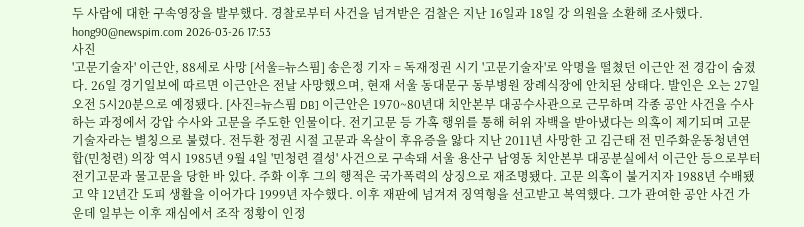두 사람에 대한 구속영장을 발부했다. 경찰로부터 사건을 넘겨받은 검찰은 지난 16일과 18일 강 의원을 소환해 조사했다. hong90@newspim.com 2026-03-26 17:53
사진
'고문기술자' 이근안, 88세로 사망 [서울=뉴스핌] 송은정 기자 = 독재정권 시기 '고문기술자'로 악명을 떨쳤던 이근안 전 경감이 숨졌다. 26일 경기일보에 따르면 이근안은 전날 사망했으며, 현재 서울 동대문구 동부병원 장례식장에 안치된 상태다. 발인은 오는 27일 오전 5시20분으로 예정됐다. [사진=뉴스핌 DB] 이근안은 1970~80년대 치안본부 대공수사관으로 근무하며 각종 공안 사건을 수사하는 과정에서 강압 수사와 고문을 주도한 인물이다. 전기고문 등 가혹 행위를 통해 허위 자백을 받아냈다는 의혹이 제기되며 고문기술자라는 별칭으로 불렸다. 전두환 정권 시절 고문과 옥살이 후유증을 앓다 지난 2011년 사망한 고 김근태 전 민주화운동청년연합(민청련) 의장 역시 1985년 9월 4일 '민청련 결성' 사건으로 구속돼 서울 용산구 남영동 치안본부 대공분실에서 이근안 등으로부터 전기고문과 물고문을 당한 바 있다. 주화 이후 그의 행적은 국가폭력의 상징으로 재조명됐다. 고문 의혹이 불거지자 1988년 수배됐고 약 12년간 도피 생활을 이어가다 1999년 자수했다. 이후 재판에 넘겨져 징역형을 선고받고 복역했다. 그가 관여한 공안 사건 가운데 일부는 이후 재심에서 조작 정황이 인정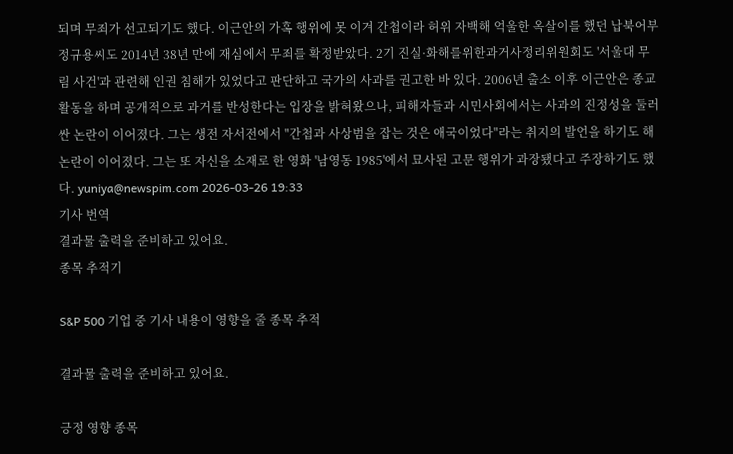되며 무죄가 선고되기도 했다. 이근안의 가혹 행위에 못 이겨 간첩이라 허위 자백해 억울한 옥살이를 했던 납북어부 정규용씨도 2014년 38년 만에 재심에서 무죄를 확정받았다. 2기 진실·화해를위한과거사정리위원회도 '서울대 무림 사건'과 관련해 인권 침해가 있었다고 판단하고 국가의 사과를 권고한 바 있다. 2006년 출소 이후 이근안은 종교 활동을 하며 공개적으로 과거를 반성한다는 입장을 밝혀왔으나, 피해자들과 시민사회에서는 사과의 진정성을 둘러싼 논란이 이어졌다. 그는 생전 자서전에서 "간첩과 사상범을 잡는 것은 애국이었다"라는 취지의 발언을 하기도 해 논란이 이어졌다. 그는 또 자신을 소재로 한 영화 '남영동 1985'에서 묘사된 고문 행위가 과장됐다고 주장하기도 했다. yuniya@newspim.com 2026-03-26 19:33
기사 번역
결과물 출력을 준비하고 있어요.
종목 추적기

S&P 500 기업 중 기사 내용이 영향을 줄 종목 추적

결과물 출력을 준비하고 있어요.

긍정 영향 종목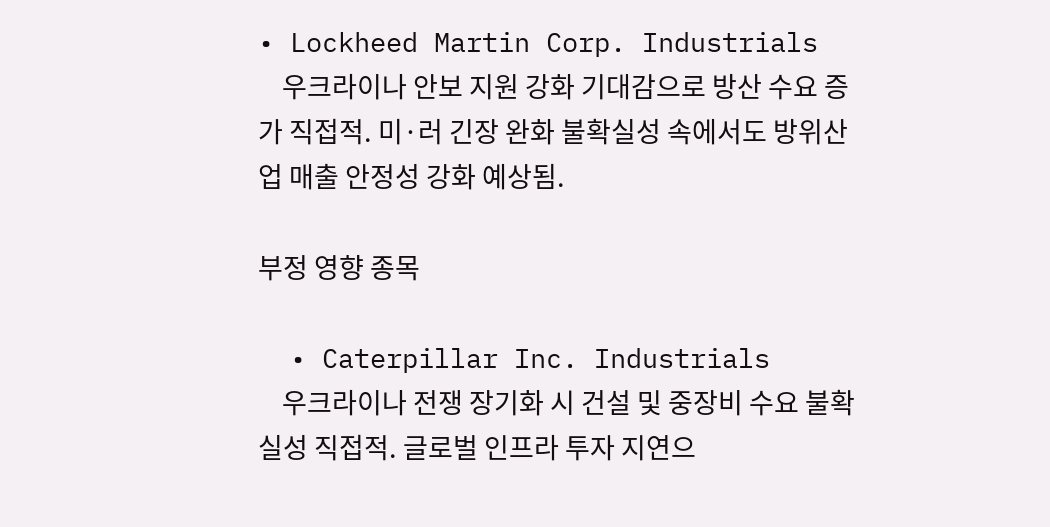• Lockheed Martin Corp. Industrials
    우크라이나 안보 지원 강화 기대감으로 방산 수요 증가 직접적. 미·러 긴장 완화 불확실성 속에서도 방위산업 매출 안정성 강화 예상됨.

부정 영향 종목

  • Caterpillar Inc. Industrials
    우크라이나 전쟁 장기화 시 건설 및 중장비 수요 불확실성 직접적. 글로벌 인프라 투자 지연으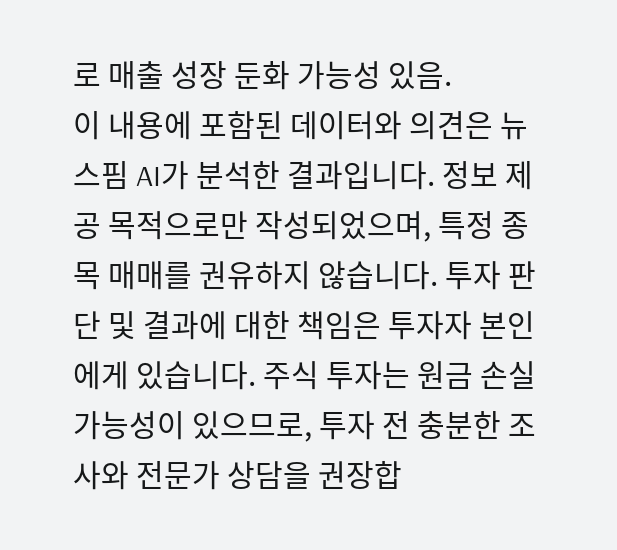로 매출 성장 둔화 가능성 있음.
이 내용에 포함된 데이터와 의견은 뉴스핌 AI가 분석한 결과입니다. 정보 제공 목적으로만 작성되었으며, 특정 종목 매매를 권유하지 않습니다. 투자 판단 및 결과에 대한 책임은 투자자 본인에게 있습니다. 주식 투자는 원금 손실 가능성이 있으므로, 투자 전 충분한 조사와 전문가 상담을 권장합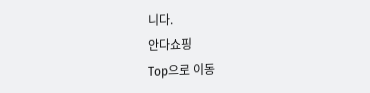니다.
안다쇼핑
Top으로 이동